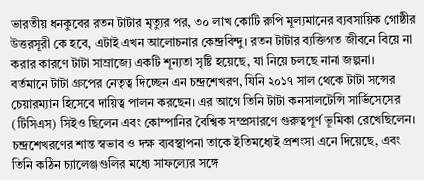ভারতীয় ধনকুবের রতন টাটার মৃত্যুর পর, ৩০ লাখ কোটি রুপি মূল্যমানের ব্যবসায়িক গোষ্ঠীর উত্তরসূরী কে হবে, এটাই এখন আলোচনার কেন্দ্রবিন্দু। রতন টাটার ব্যক্তিগত জীবনে বিয়ে না করার কারণে টাটা সাম্রাজ্যে একটি শূন্যতা সৃষ্টি হয়েছে, যা নিয়ে চলছে নানা জল্পনা।
বর্তমানে টাটা গ্রুপের নেতৃত্ব দিচ্ছেন এন চন্দ্রশেখরণ, যিনি ২০১৭ সাল থেকে টাটা সন্সের চেয়ারম্যান হিসেবে দায়িত্ব পালন করছেন। এর আগে তিনি টাটা কনসালটেন্সি সার্ভিসেসের (টিসিএস) সিইও ছিলেন এবং কোম্পানির বৈশ্বিক সম্প্রসারণে গুরুত্বপূর্ণ ভূমিকা রেখেছিলেন।
চন্দ্রশেখরণের শান্ত স্বভাব ও দক্ষ ব্যবস্থাপনা তাকে ইতিমধ্যেই প্রশংসা এনে দিয়েছে, এবং তিনি কঠিন চ্যালেঞ্জগুলির মধ্যে সাফল্যের সঙ্গে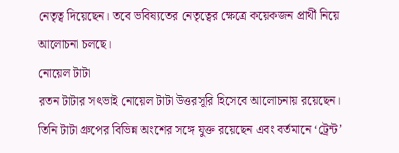নেতৃত্ব দিয়েছেন। তবে ভবিষ্যতের নেতৃত্বের ক্ষেত্রে কয়েকজন প্রার্থী নিয়ে আলোচনা চলছে।
নোয়েল টাটা
রতন টাটার সৎভাই নোয়েল টাটা উত্তরসূরি হিসেবে আলোচনায় রয়েছেন। তিনি টাটা গ্রুপের বিভিন্ন অংশের সঙ্গে যুক্ত রয়েছেন এবং বর্তমানে ‘ট্রেন্ট’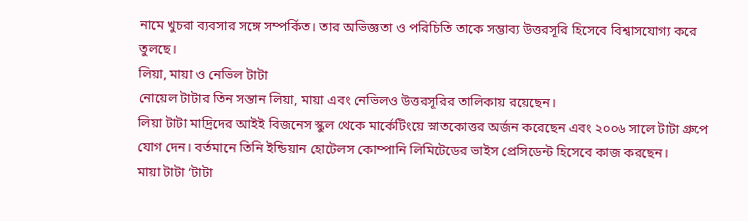নামে খুচরা ব্যবসার সঙ্গে সম্পর্কিত। তার অভিজ্ঞতা ও পরিচিতি তাকে সম্ভাব্য উত্তরসূরি হিসেবে বিশ্বাসযোগ্য করে তুলছে।
লিয়া, মায়া ও নেভিল টাটা
নোয়েল টাটার তিন সন্তান লিয়া, মায়া এবং নেভিলও উত্তরসূরির তালিকায় রয়েছেন।
লিয়া টাটা মাদ্রিদের আইই বিজনেস স্কুল থেকে মার্কেটিংয়ে স্নাতকোত্তর অর্জন করেছেন এবং ২০০৬ সালে টাটা গ্রুপে যোগ দেন। বর্তমানে তিনি ইন্ডিয়ান হোটেলস কোম্পানি লিমিটেডের ভাইস প্রেসিডেন্ট হিসেবে কাজ করছেন।
মায়া টাটা ‘টাটা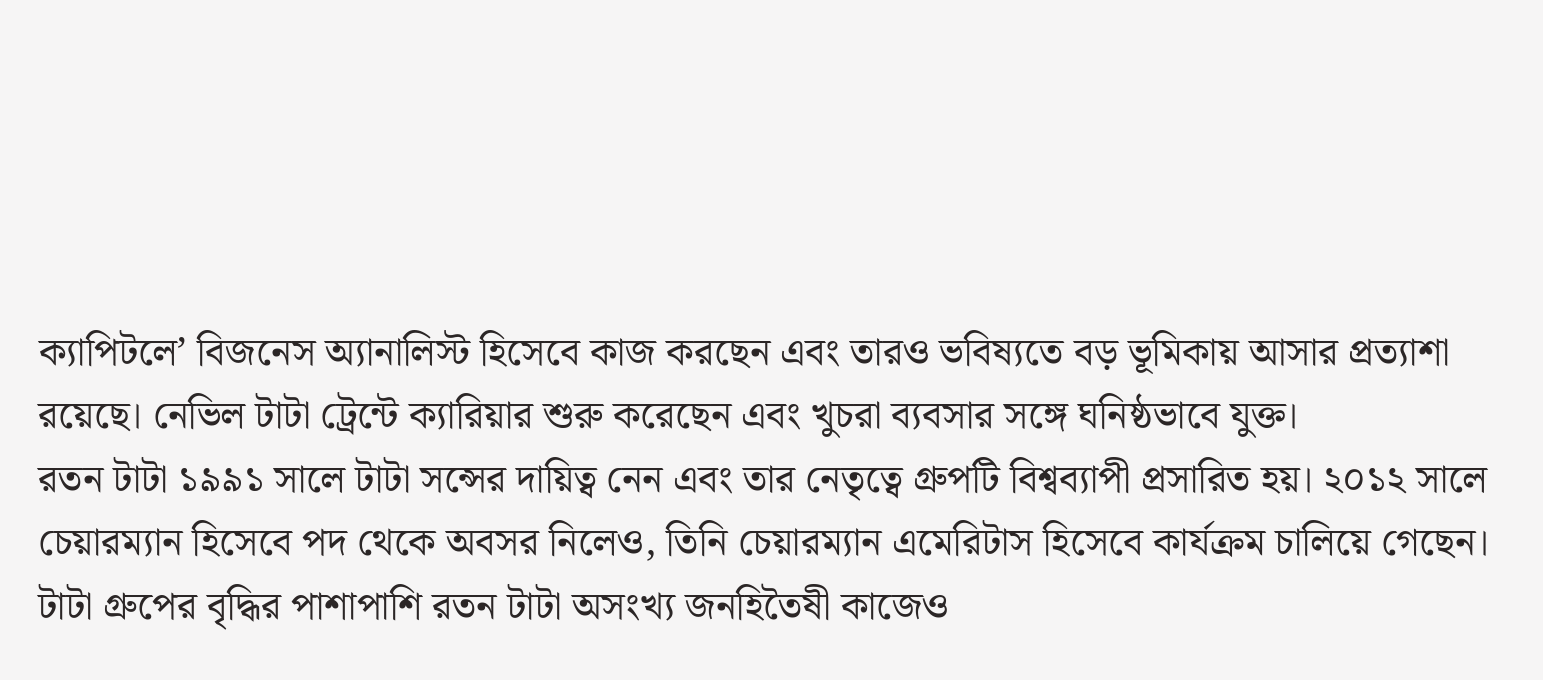ক্যাপিটলে’ বিজনেস অ্যানালিস্ট হিসেবে কাজ করছেন এবং তারও ভবিষ্যতে বড় ভূমিকায় আসার প্রত্যাশা রয়েছে। নেভিল টাটা ট্রেন্টে ক্যারিয়ার শুরু করেছেন এবং খুচরা ব্যবসার সঙ্গে ঘনিষ্ঠভাবে যুক্ত।
রতন টাটা ১৯৯১ সালে টাটা সন্সের দায়িত্ব নেন এবং তার নেতৃত্বে গ্রুপটি বিশ্বব্যাপী প্রসারিত হয়। ২০১২ সালে চেয়ারম্যান হিসেবে পদ থেকে অবসর নিলেও, তিনি চেয়ারম্যান এমেরিটাস হিসেবে কার্যক্রম চালিয়ে গেছেন।
টাটা গ্রুপের বৃদ্ধির পাশাপাশি রতন টাটা অসংখ্য জনহিতৈষী কাজেও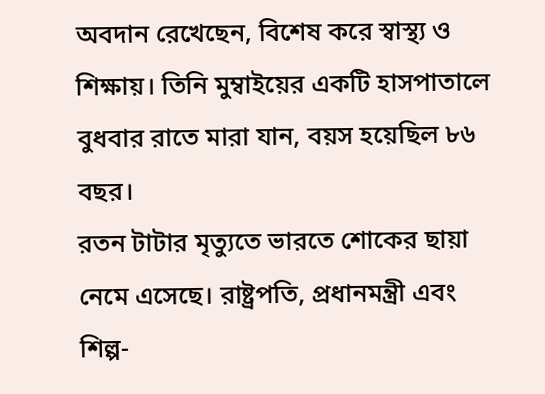অবদান রেখেছেন, বিশেষ করে স্বাস্থ্য ও শিক্ষায়। তিনি মুম্বাইয়ের একটি হাসপাতালে বুধবার রাতে মারা যান, বয়স হয়েছিল ৮৬ বছর।
রতন টাটার মৃত্যুতে ভারতে শোকের ছায়া নেমে এসেছে। রাষ্ট্রপতি, প্রধানমন্ত্রী এবং শিল্প-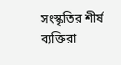সংস্কৃতির শীর্ষ ব্যক্তিরা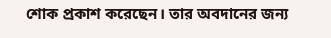শোক প্রকাশ করেছেন। তার অবদানের জন্য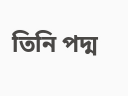তিনি পদ্ম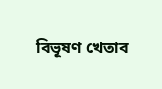বিভূষণ খেতাব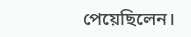পেয়েছিলেন।